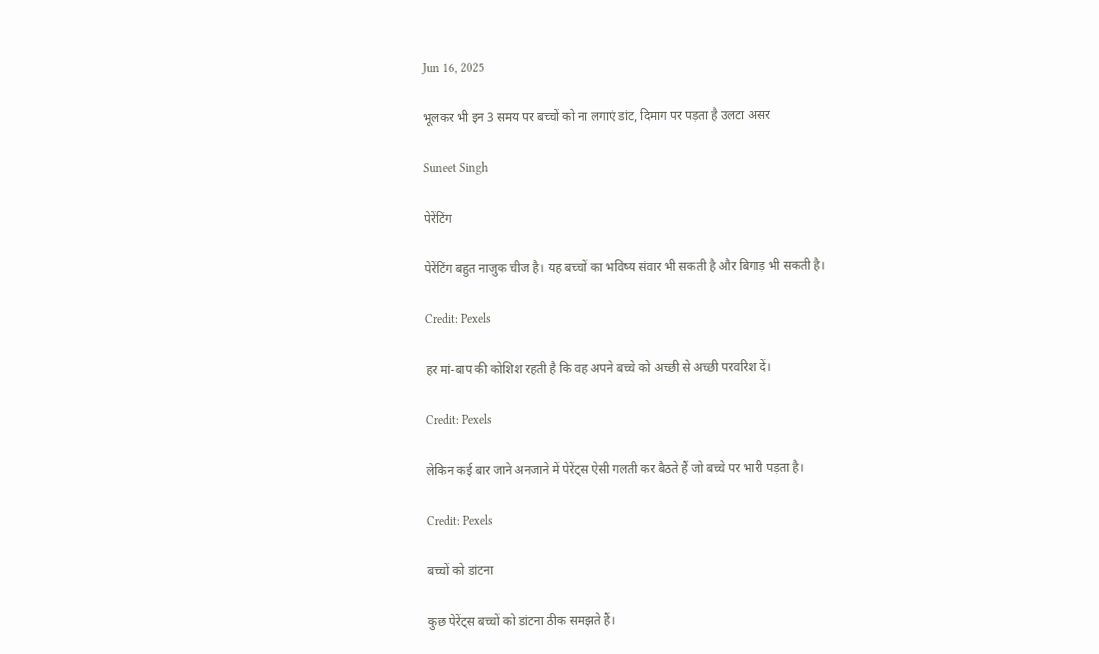Jun 16, 2025

भूलकर भी इन 3 समय पर बच्चों को ना लगाएं डांट, दिमाग पर पड़ता है उलटा असर

Suneet Singh

पेरेंटिंग

पेरेंटिंग बहुत नाजुक चीज है। यह बच्चों का भविष्य संवार भी सकती है और बिगाड़ भी सकती है।

Credit: Pexels

हर मां-बाप की कोशिश रहती है कि वह अपने बच्चे को अच्छी से अच्छी परवरिश दें।

Credit: Pexels

लेकिन कई बार जाने अनजाने में पेरेंट्स ऐसी गलती कर बैठते हैं जो बच्चे पर भारी पड़ता है।

Credit: Pexels

बच्चों को डांटना

कुछ पेरेंट्स बच्चों को डांटना ठीक समझते हैं।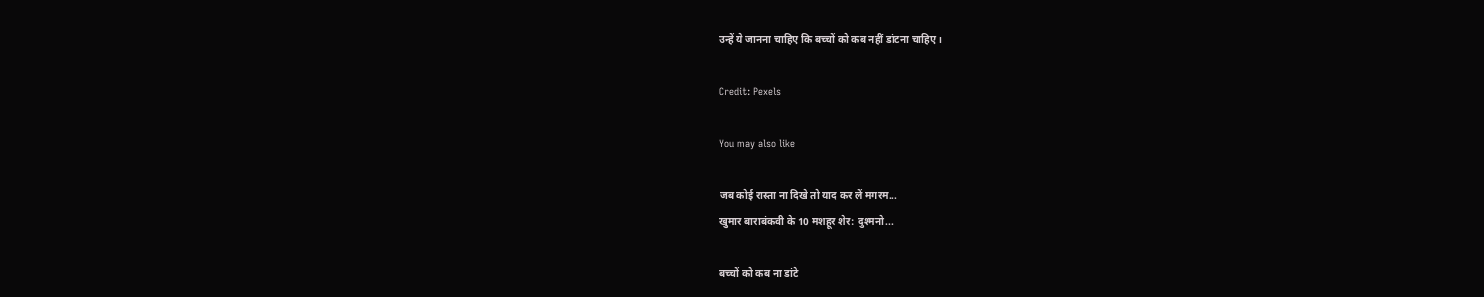उन्हें ये जानना चाहिए कि बच्चों को कब नहीं डांटना चाहिए।

Credit: Pexels

You may also like

जब कोई रास्ता ना दिखे तो याद कर लें मगरम...
खुमार बाराबंकवी के 10 मशहूर शेर: दुश्मनो...

बच्चों को कब ना डांटे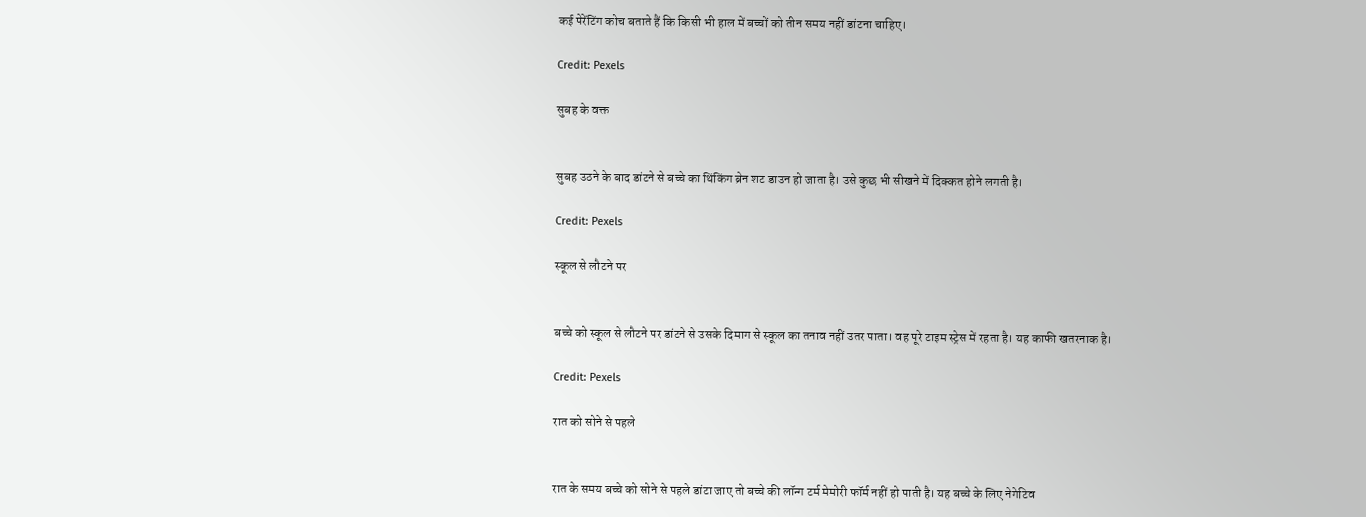कई पेरेंटिंग कोच बताते हैं कि किसी भी हाल में बच्चों को तीन समय नहीं डांटना चाहिए।

Credit: Pexels

सुबह के वक्त


सुबह उठने के बाद डांटने से बच्चे का थिंकिंग ब्रेन शट डाउन हो जाता है। उसे कुछ भी सीखने में दिक्कत होने लगती है।

Credit: Pexels

स्कूल से लौटने पर


बच्चे को स्कूल से लौटने पर डांटने से उसके दिमाग से स्कूल का तनाव नहीं उतर पाता। वह पूरे टाइम स्ट्रेस में रहता है। यह काफी खतरनाक है।

Credit: Pexels

रात को सोने से पहले


रात के समय बच्चे को सोने से पहले डांटा जाए तो बच्चे की लॉन्ग टर्म मेमोरी फॉर्म नहीं हो पाती है। यह बच्चे के लिए नेगेटिव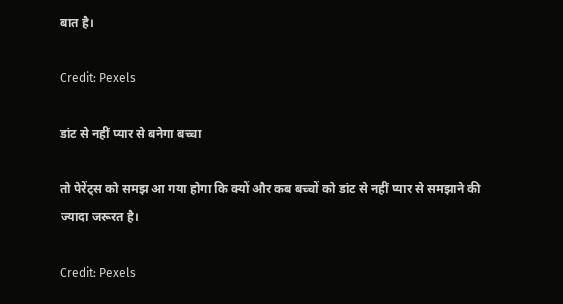बात है।

Credit: Pexels

डांट से नहीं प्यार से बनेगा बच्चा

तो पेरेंट्स को समझ आ गया होगा कि क्यों और कब बच्चों को डांट से नहीं प्यार से समझाने की ज्यादा जरूरत है।

Credit: Pexels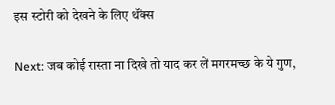इस स्टोरी को देखने के लिए थॅंक्स

Next: जब कोई रास्ता ना दिखे तो याद कर लें मगरमच्छ के ये गुण,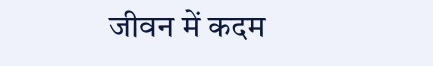जीवन में कदम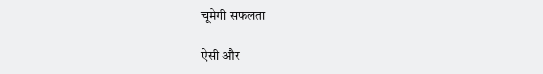चूमेगी सफलता

ऐसी और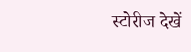स्टोरीज देखें